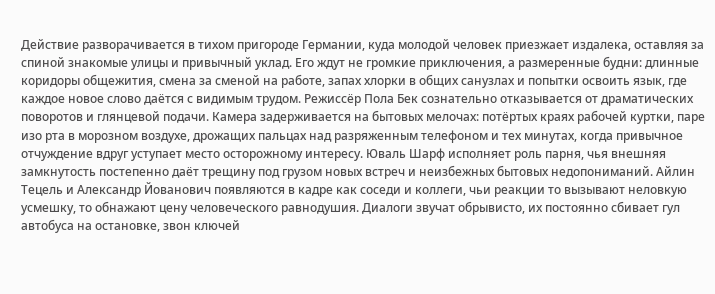Действие разворачивается в тихом пригороде Германии, куда молодой человек приезжает издалека, оставляя за спиной знакомые улицы и привычный уклад. Его ждут не громкие приключения, а размеренные будни: длинные коридоры общежития, смена за сменой на работе, запах хлорки в общих санузлах и попытки освоить язык, где каждое новое слово даётся с видимым трудом. Режиссёр Пола Бек сознательно отказывается от драматических поворотов и глянцевой подачи. Камера задерживается на бытовых мелочах: потёртых краях рабочей куртки, паре изо рта в морозном воздухе, дрожащих пальцах над разряженным телефоном и тех минутах, когда привычное отчуждение вдруг уступает место осторожному интересу. Юваль Шарф исполняет роль парня, чья внешняя замкнутость постепенно даёт трещину под грузом новых встреч и неизбежных бытовых недопониманий. Айлин Тецель и Александр Йованович появляются в кадре как соседи и коллеги, чьи реакции то вызывают неловкую усмешку, то обнажают цену человеческого равнодушия. Диалоги звучат обрывисто, их постоянно сбивает гул автобуса на остановке, звон ключей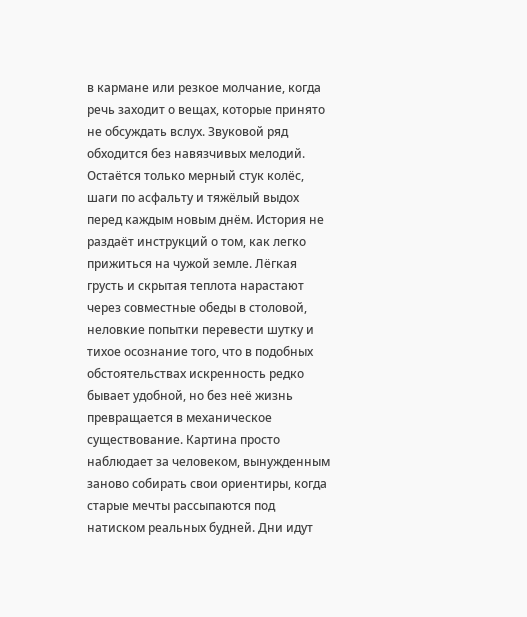в кармане или резкое молчание, когда речь заходит о вещах, которые принято не обсуждать вслух. Звуковой ряд обходится без навязчивых мелодий. Остаётся только мерный стук колёс, шаги по асфальту и тяжёлый выдох перед каждым новым днём. История не раздаёт инструкций о том, как легко прижиться на чужой земле. Лёгкая грусть и скрытая теплота нарастают через совместные обеды в столовой, неловкие попытки перевести шутку и тихое осознание того, что в подобных обстоятельствах искренность редко бывает удобной, но без неё жизнь превращается в механическое существование. Картина просто наблюдает за человеком, вынужденным заново собирать свои ориентиры, когда старые мечты рассыпаются под натиском реальных будней. Дни идут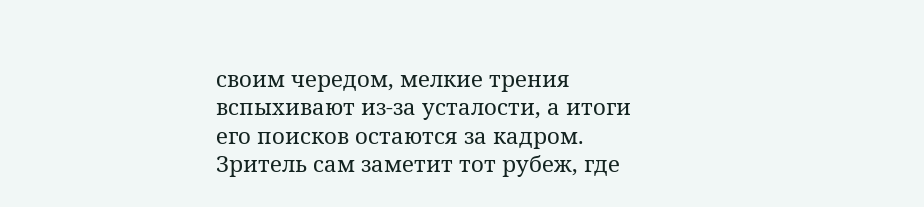своим чередом, мелкие трения вспыхивают из-за усталости, а итоги его поисков остаются за кадром. Зритель сам заметит тот рубеж, где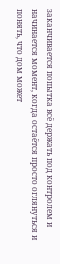заканчивается попытка всё держать под контролем и начинается момент, когда остаётся просто оглянуться и понять, что дом может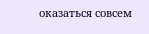оказаться совсем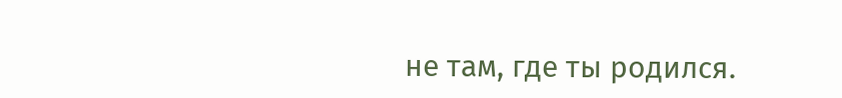не там, где ты родился.